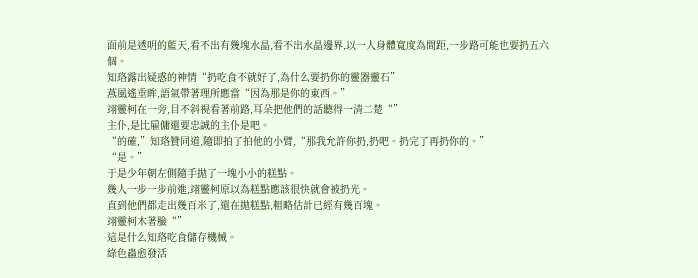面前是透明的藍天,看不出有幾塊水晶,看不出水晶邊界,以一人身體寬度為間距,一步路可能也要扔五六個。
知珞露出疑惑的神情“扔吃食不就好了,為什么要扔你的靈器靈石”
燕風遙垂眸,語氣帶著理所應當“因為那是你的東西。”
翊靈柯在一旁,目不斜視看著前路,耳朵把他們的話聽得一清二楚“”
主仆,是比雇傭還要忠誠的主仆是吧。
“的確,”知珞贊同道,隨即拍了拍他的小臂,“那我允許你扔,扔吧。扔完了再扔你的。”
“是。”
于是少年朝左側隨手拋了一塊小小的糕點。
幾人一步一步前進,翊靈柯原以為糕點應該很快就會被扔光。
直到他們都走出幾百米了,還在拋糕點,粗略估計已經有幾百塊。
翊靈柯木著臉“”
這是什么知珞吃食儲存機械。
綠色蟲愈發活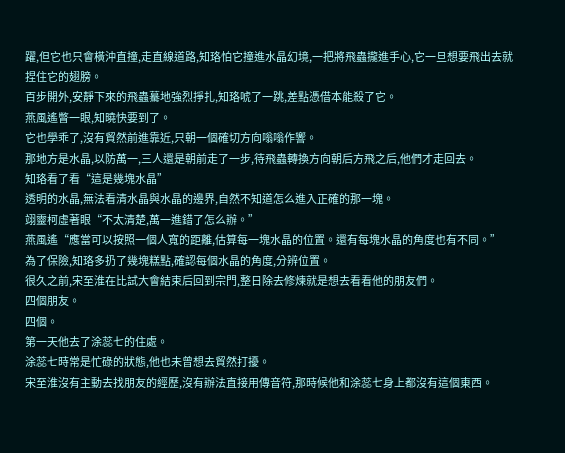躍,但它也只會橫沖直撞,走直線道路,知珞怕它撞進水晶幻境,一把將飛蟲攏進手心,它一旦想要飛出去就捏住它的翅膀。
百步開外,安靜下來的飛蟲驀地強烈掙扎,知珞唬了一跳,差點憑借本能殺了它。
燕風遙瞥一眼,知曉快要到了。
它也學乖了,沒有貿然前進靠近,只朝一個確切方向嗡嗡作響。
那地方是水晶,以防萬一,三人還是朝前走了一步,待飛蟲轉換方向朝后方飛之后,他們才走回去。
知珞看了看“這是幾塊水晶”
透明的水晶,無法看清水晶與水晶的邊界,自然不知道怎么進入正確的那一塊。
翊靈柯虛著眼“不太清楚,萬一進錯了怎么辦。”
燕風遙“應當可以按照一個人寬的距離,估算每一塊水晶的位置。還有每塊水晶的角度也有不同。”
為了保險,知珞多扔了幾塊糕點,確認每個水晶的角度,分辨位置。
很久之前,宋至淮在比試大會結束后回到宗門,整日除去修煉就是想去看看他的朋友們。
四個朋友。
四個。
第一天他去了涂蕊七的住處。
涂蕊七時常是忙碌的狀態,他也未曾想去貿然打擾。
宋至淮沒有主動去找朋友的經歷,沒有辦法直接用傳音符,那時候他和涂蕊七身上都沒有這個東西。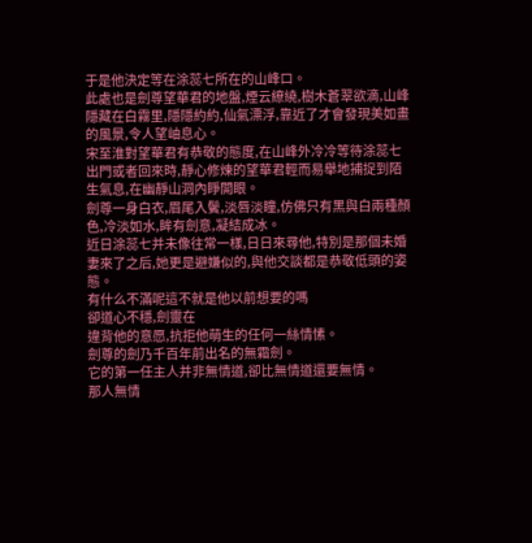于是他決定等在涂蕊七所在的山峰口。
此處也是劍尊望華君的地盤,煙云繚繞,樹木蒼翠欲滴,山峰隱藏在白霧里,隱隱約約,仙氣漂浮,靠近了才會發現美如畫的風景,令人望岫息心。
宋至淮對望華君有恭敬的態度,在山峰外冷冷等待涂蕊七出門或者回來時,靜心修煉的望華君輕而易舉地捕捉到陌生氣息,在幽靜山洞內睜開眼。
劍尊一身白衣,眉尾入鬢,淡唇淡瞳,仿佛只有黑與白兩種顏色,冷淡如水,眸有劍意,凝結成冰。
近日涂蕊七并未像往常一樣,日日來尋他,特別是那個未婚妻來了之后,她更是避嫌似的,與他交談都是恭敬低頭的姿態。
有什么不滿呢這不就是他以前想要的嗎
卻道心不穩,劍靈在
違背他的意愿,抗拒他萌生的任何一絲情愫。
劍尊的劍乃千百年前出名的無霜劍。
它的第一任主人并非無情道,卻比無情道還要無情。
那人無情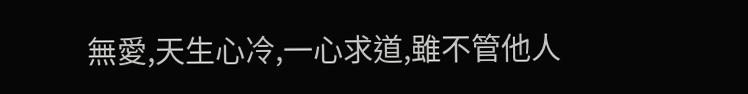無愛,天生心冷,一心求道,雖不管他人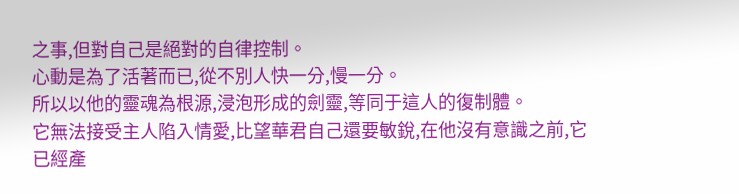之事,但對自己是絕對的自律控制。
心動是為了活著而已,從不別人快一分,慢一分。
所以以他的靈魂為根源,浸泡形成的劍靈,等同于這人的復制體。
它無法接受主人陷入情愛,比望華君自己還要敏銳,在他沒有意識之前,它已經產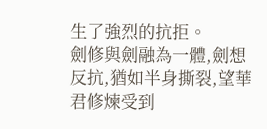生了強烈的抗拒。
劍修與劍融為一體,劍想反抗,猶如半身撕裂,望華君修煉受到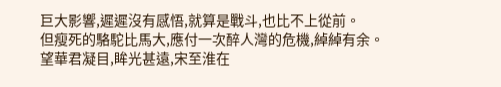巨大影響,遲遲沒有感悟,就算是戰斗,也比不上從前。
但瘦死的駱駝比馬大,應付一次醉人灣的危機,綽綽有余。
望華君凝目,眸光甚遠,宋至淮在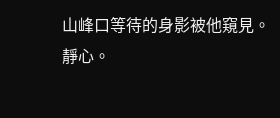山峰口等待的身影被他窺見。
靜心。